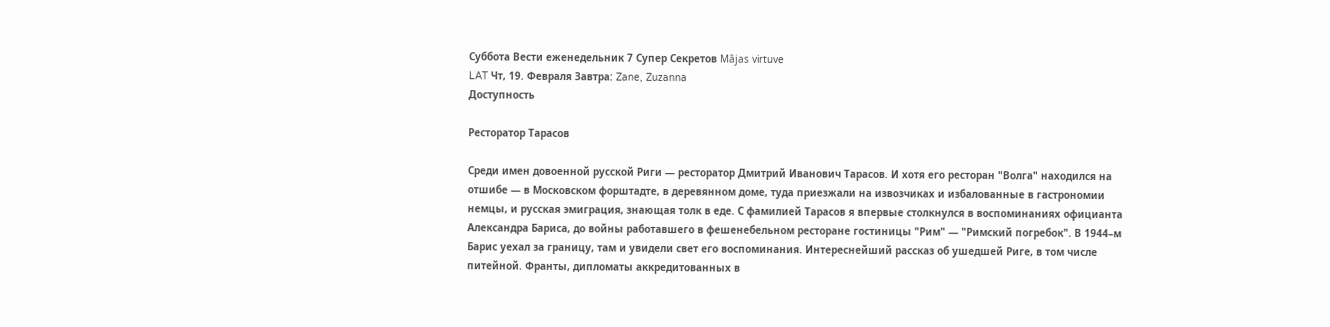Суббота Вести еженедельник 7 Супер Секретов Mājas virtuve
LAT Чт, 19. Февраля Завтра: Zane, Zuzanna
Доступность

Ресторатор Тарасов

Среди имен довоенной русской Риги — ресторатор Дмитрий Иванович Тарасов. И хотя его ресторан "Волга" находился на отшибе — в Московском форштадте, в деревянном доме, туда приезжали на извозчиках и избалованные в гастрономии немцы, и русская эмиграция, знающая толк в еде. С фамилией Тарасов я впервые столкнулся в воспоминаниях официанта Александра Бариса, до войны работавшего в фешенебельном ресторане гостиницы "Рим" — "Римский погребок". В 1944–м Барис уехал за границу, там и увидели свет его воспоминания. Интереснейший рассказ об ушедшей Риге, в том числе питейной. Франты, дипломаты аккредитованных в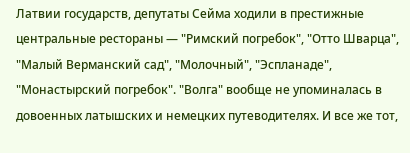Латвии государств, депутаты Сейма ходили в престижные центральные рестораны — "Римский погребок", "Отто Шварца", "Малый Верманский сад", "Молочный", "Эспланаде", "Монастырский погребок". "Волга" вообще не упоминалась в довоенных латышских и немецких путеводителях. И все же тот,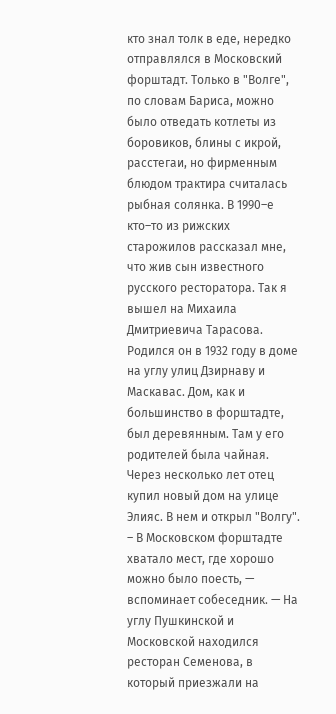кто знал толк в еде, нередко отправлялся в Московский форштадт. Только в "Волге", по словам Бариса, можно было отведать котлеты из боровиков, блины с икрой, расстегаи, но фирменным блюдом трактира считалась рыбная солянка. В 1990–е кто–то из рижских старожилов рассказал мне, что жив сын известного русского ресторатора. Так я вышел на Михаила Дмитриевича Тарасова. Родился он в 1932 году в доме на углу улиц Дзирнаву и Маскавас. Дом, как и большинство в форштадте, был деревянным. Там у его  родителей была чайная. Через несколько лет отец купил новый дом на улице Элияс. В нем и открыл "Волгу". – В Московском форштадте хватало мест, где хорошо можно было поесть, — вспоминает собеседник. — На углу Пушкинской и Московской находился ресторан Семенова, в который приезжали на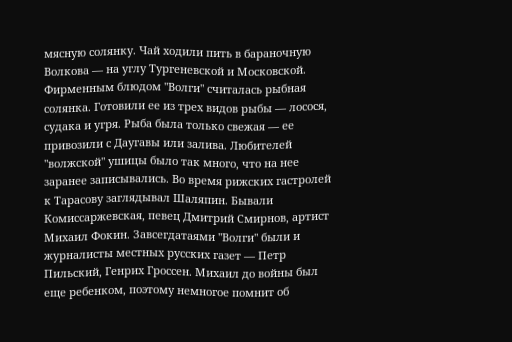мясную солянку. Чай ходили пить в бараночную Волкова — на углу Тургеневской и Московской. Фирменным блюдом "Волги" считалась рыбная солянка. Готовили ее из трех видов рыбы — лосося, судака и угря. Рыба была только свежая — ее привозили с Даугавы или залива. Любителей "волжской" ушицы было так много, что на нее заранее записывались. Во время рижских гастролей к Тарасову заглядывал Шаляпин. Бывали Комиссаржевская, певец Дмитрий Смирнов, артист Михаил Фокин. Завсегдатаями "Волги" были и журналисты местных русских газет — Петр Пильский, Генрих Гроссен. Михаил до войны был еще ребенком, поэтому немногое помнит об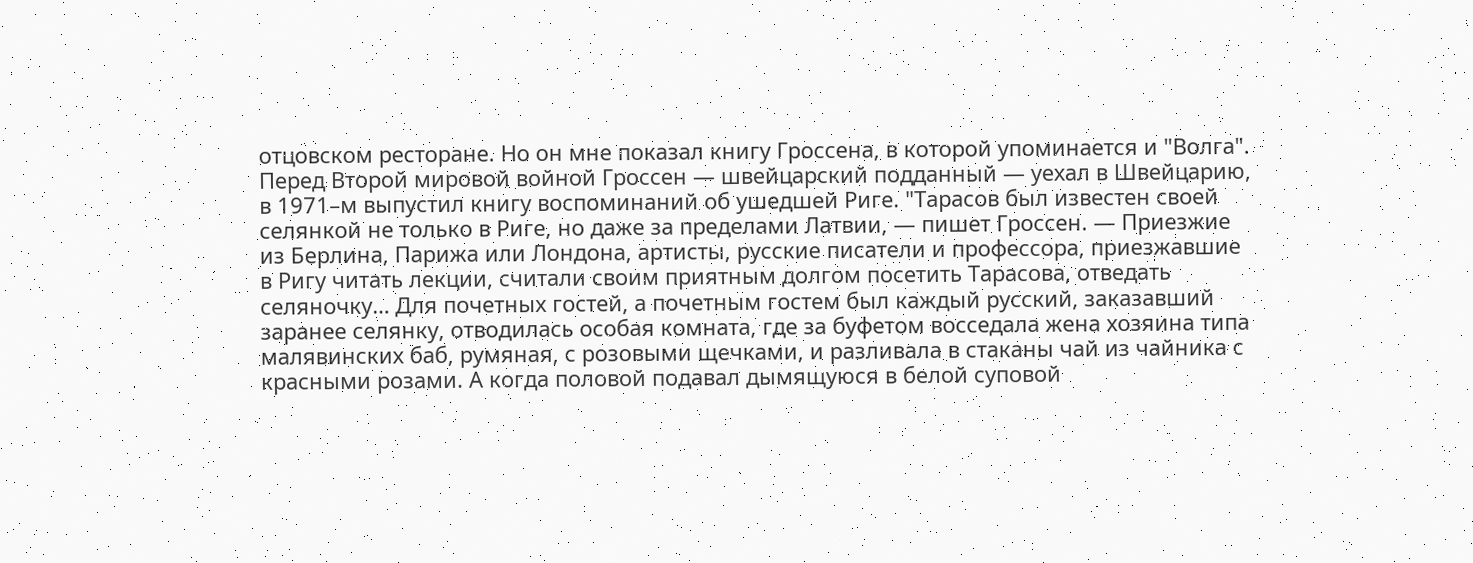отцовском ресторане. Но он мне показал книгу Гроссена, в которой упоминается и "Волга". Перед Второй мировой войной Гроссен — швейцарский подданный — уехал в Швейцарию, в 1971–м выпустил книгу воспоминаний об ушедшей Риге. "Тарасов был известен своей селянкой не только в Риге, но даже за пределами Латвии, — пишет Гроссен. — Приезжие из Берлина, Парижа или Лондона, артисты, русские писатели и профессора, приезжавшие в Ригу читать лекции, считали своим приятным долгом посетить Тарасова, отведать селяночку… Для почетных гостей, а почетным гостем был каждый русский, заказавший заранее селянку, отводилась особая комната, где за буфетом восседала жена хозяина типа малявинских баб, румяная, с розовыми щечками, и разливала в стаканы чай из чайника с красными розами. А когда половой подавал дымящуюся в белой суповой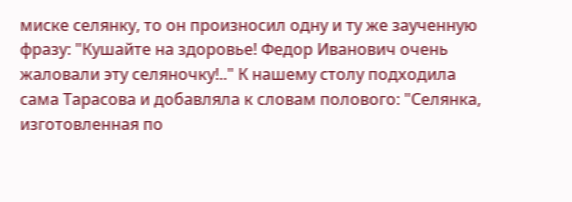миске селянку, то он произносил одну и ту же заученную фразу: "Кушайте на здоровье! Федор Иванович очень жаловали эту селяночку!.." К нашему столу подходила сама Тарасова и добавляла к словам полового: "Селянка, изготовленная по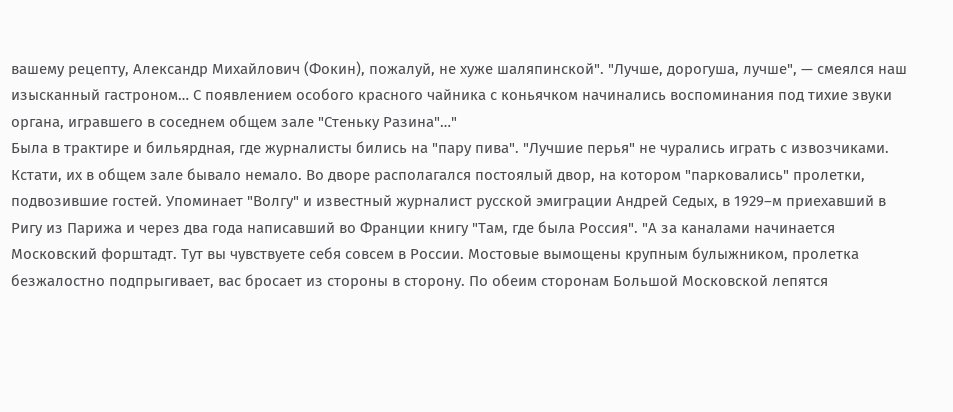вашему рецепту, Александр Михайлович (Фокин), пожалуй, не хуже шаляпинской". "Лучше, дорогуша, лучше", — смеялся наш изысканный гастроном… С появлением особого красного чайника с коньячком начинались воспоминания под тихие звуки органа, игравшего в соседнем общем зале "Стеньку Разина"…"
Была в трактире и бильярдная, где журналисты бились на "пару пива". "Лучшие перья" не чурались играть с извозчиками. Кстати, их в общем зале бывало немало. Во дворе располагался постоялый двор, на котором "парковались" пролетки, подвозившие гостей. Упоминает "Волгу" и известный журналист русской эмиграции Андрей Седых, в 1929–м приехавший в Ригу из Парижа и через два года написавший во Франции книгу "Там, где была Россия". "А за каналами начинается Московский форштадт. Тут вы чувствуете себя совсем в России. Мостовые вымощены крупным булыжником, пролетка безжалостно подпрыгивает, вас бросает из стороны в сторону. По обеим сторонам Большой Московской лепятся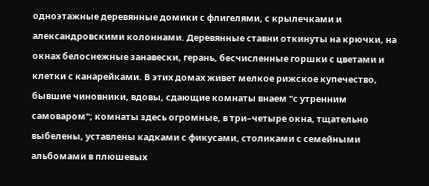одноэтажные деревянные домики с флигелями, с крылечками и александровскими колоннами. Деревянные ставни откинуты на крючки, на окнах белоснежные занавески, герань, бесчисленные горшки с цветами и клетки с канарейками. В этих домах живет мелкое рижское купечество, бывшие чиновники, вдовы, сдающие комнаты внаем "с утренним самоваром"; комнаты здесь огромные, в три–четыре окна, тщательно выбелены, уставлены кадками с фикусами, столиками с семейными альбомами в плюшевых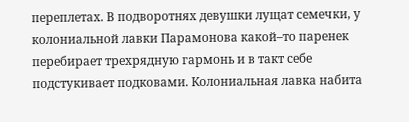переплетах. В подворотнях девушки лущат семечки, у колониальной лавки Парамонова какой–то паренек перебирает трехрядную гармонь и в такт себе подстукивает подковами. Колониальная лавка набита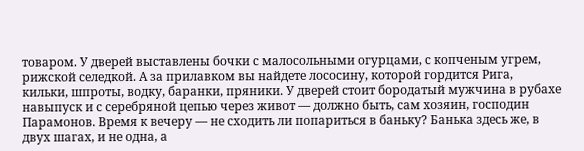товаром. У дверей выставлены бочки с малосольными огурцами, с копченым угрем, рижской селедкой. А за прилавком вы найдете лососину, которой гордится Рига, кильки, шпроты, водку, баранки, пряники. У дверей стоит бородатый мужчина в рубахе навыпуск и с серебряной цепью через живот — должно быть, сам хозяин, господин Парамонов. Время к вечеру — не сходить ли попариться в баньку? Банька здесь же, в двух шагах, и не одна, а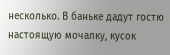несколько. В баньке дадут гостю настоящую мочалку, кусок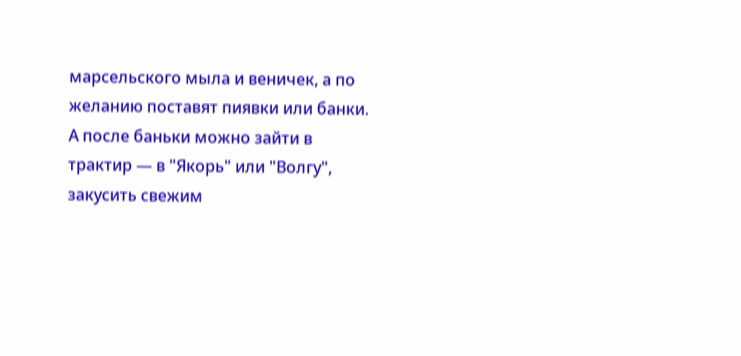марсельского мыла и веничек, а по желанию поставят пиявки или банки. А после баньки можно зайти в трактир — в "Якорь" или "Волгу", закусить свежим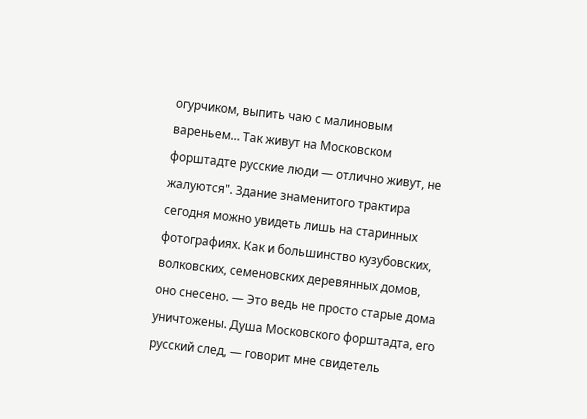огурчиком, выпить чаю с малиновым вареньем… Так живут на Московском форштадте русские люди — отлично живут, не жалуются". Здание знаменитого трактира сегодня можно увидеть лишь на старинных фотографиях. Как и большинство кузубовских, волковских, семеновских деревянных домов, оно снесено. — Это ведь не просто старые дома уничтожены. Душа Московского форштадта, его русский след, — говорит мне свидетель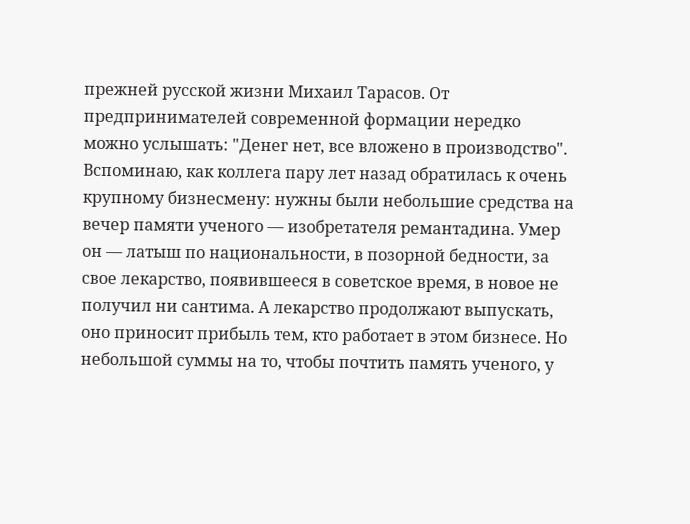прежней русской жизни Михаил Тарасов. От предпринимателей современной формации нередко можно услышать: "Денег нет, все вложено в производство". Вспоминаю, как коллега пару лет назад обратилась к очень крупному бизнесмену: нужны были небольшие средства на вечер памяти ученого — изобретателя ремантадина. Умер он — латыш по национальности, в позорной бедности, за свое лекарство, появившееся в советское время, в новое не получил ни сантима. А лекарство продолжают выпускать, оно приносит прибыль тем, кто работает в этом бизнесе. Но небольшой суммы на то, чтобы почтить память ученого, у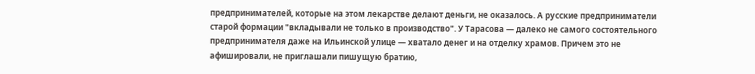предпринимателей, которые на этом лекарстве делают деньги, не оказалось. А русские предприниматели старой формации "вкладывали не только в производство". У Тарасова — далеко не самого состоятельного предпринимателя даже на Ильинской улице — хватало денег и на отделку храмов. Причем это не афишировали, не приглашали пишущую братию,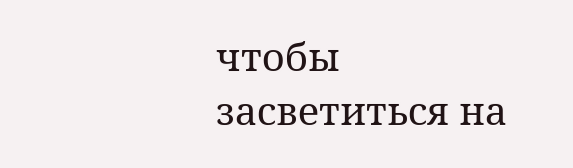чтобы засветиться на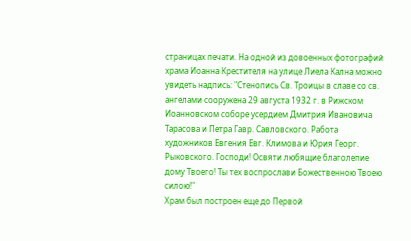страницах печати. На одной из довоенных фотографий храма Иоанна Крестителя на улице Лиела Кална можно увидеть надпись: "Стенопись Св. Троицы в славе со св. ангелами сооружена 29 августа 1932 г. в Рижском Иоанновском соборе усердием Дмитрия Ивановича Тарасова и Петра Гавр. Савловского. Работа художников Евгения Евг. Климова и Юрия Георг. Рыковского. Господи! Освяти любящие благолепие дому Твоего! Ты тех воспрослави Божественною Твоею силою!"
Храм был построен еще до Первой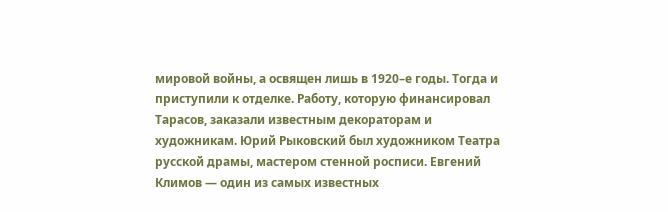мировой войны, а освящен лишь в 1920–е годы. Тогда и приступили к отделке. Работу, которую финансировал Тарасов, заказали известным декораторам и художникам. Юрий Рыковский был художником Театра русской драмы, мастером стенной росписи. Евгений Климов — один из самых известных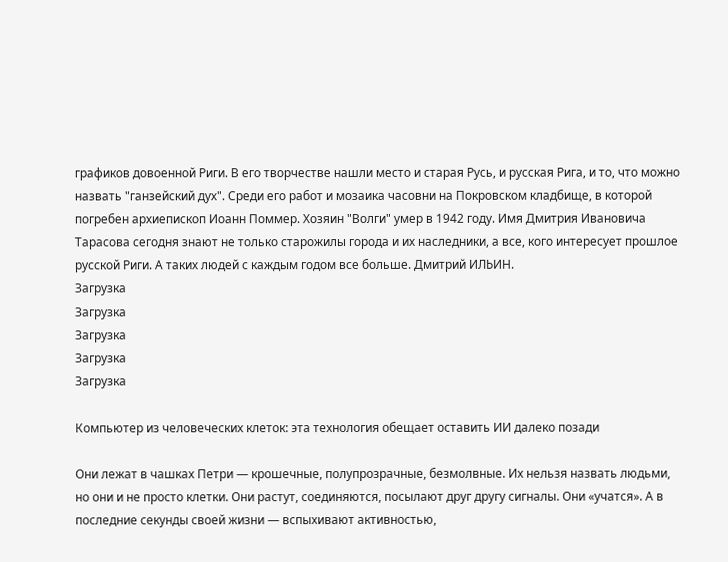графиков довоенной Риги. В его творчестве нашли место и старая Русь, и русская Рига, и то, что можно назвать "ганзейский дух". Среди его работ и мозаика часовни на Покровском кладбище, в которой погребен архиепископ Иоанн Поммер. Хозяин "Волги" умер в 1942 году. Имя Дмитрия Ивановича Тарасова сегодня знают не только старожилы города и их наследники, а все, кого интересует прошлое русской Риги. А таких людей с каждым годом все больше. Дмитрий ИЛЬИН.
Загрузка
Загрузка
Загрузка
Загрузка
Загрузка

Компьютер из человеческих клеток: эта технология обещает оставить ИИ далеко позади

Они лежат в чашках Петри — крошечные, полупрозрачные, безмолвные. Их нельзя назвать людьми, но они и не просто клетки. Они растут, соединяются, посылают друг другу сигналы. Они «учатся». А в последние секунды своей жизни — вспыхивают активностью,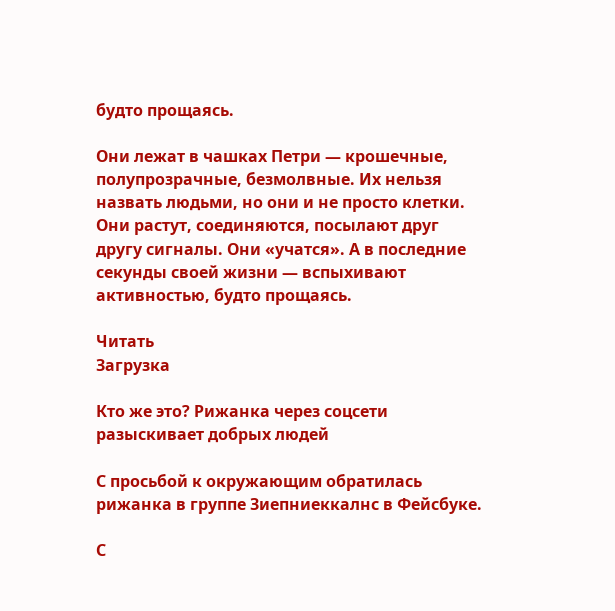будто прощаясь.

Они лежат в чашках Петри — крошечные, полупрозрачные, безмолвные. Их нельзя назвать людьми, но они и не просто клетки. Они растут, соединяются, посылают друг другу сигналы. Они «учатся». А в последние секунды своей жизни — вспыхивают активностью, будто прощаясь.

Читать
Загрузка

Кто же это? Рижанка через соцсети разыскивает добрых людей

С просьбой к окружающим обратилась рижанка в группе Зиепниеккалнс в Фейсбуке.

С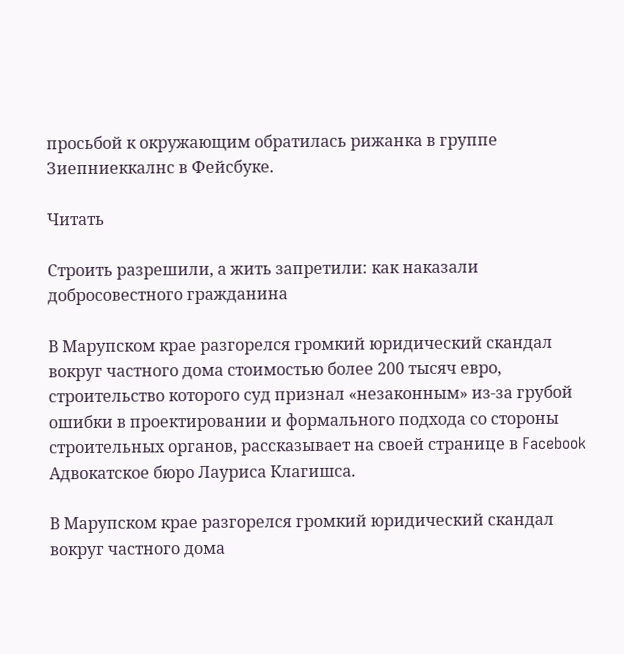просьбой к окружающим обратилась рижанка в группе Зиепниеккалнс в Фейсбуке.

Читать

Строить разрешили, а жить запретили: как наказали добросовестного гражданина

В Марупском крае разгорелся громкий юридический скандал вокруг частного дома стоимостью более 200 тысяч евро, строительство которого суд признал «незаконным» из-за грубой ошибки в проектировании и формального подхода со стороны строительных органов, рассказывает на своей странице в Facebook Адвокатское бюро Лауриса Клагишса.

В Марупском крае разгорелся громкий юридический скандал вокруг частного дома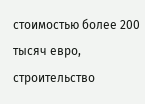стоимостью более 200 тысяч евро, строительство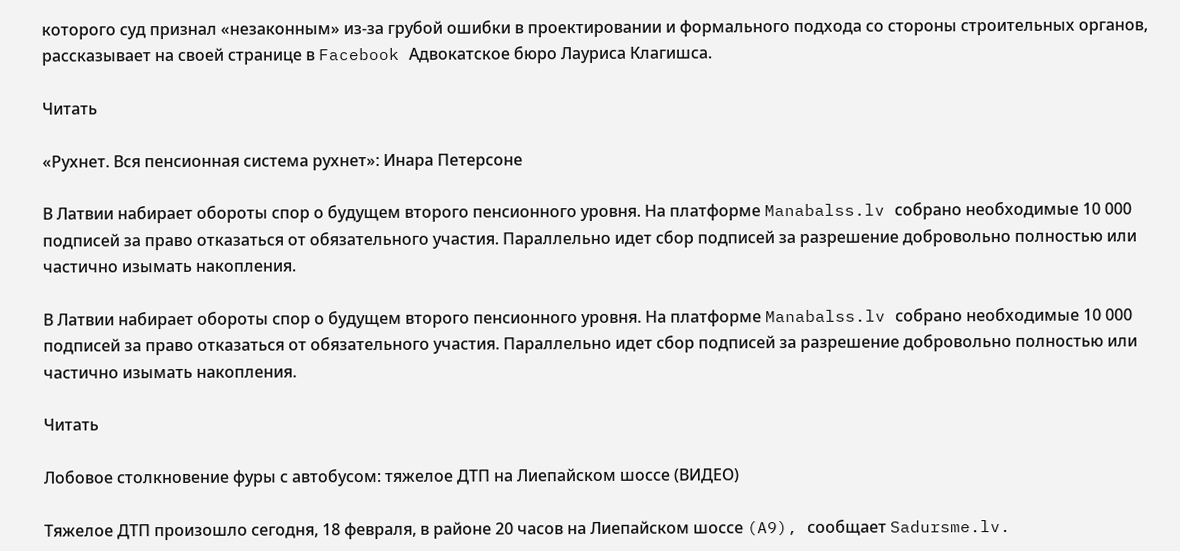которого суд признал «незаконным» из-за грубой ошибки в проектировании и формального подхода со стороны строительных органов, рассказывает на своей странице в Facebook Адвокатское бюро Лауриса Клагишса.

Читать

«Рухнет. Вся пенсионная система рухнет»: Инара Петерсоне

В Латвии набирает обороты спор о будущем второго пенсионного уровня. На платформе Manabalss.lv собрано необходимые 10 000 подписей за право отказаться от обязательного участия. Параллельно идет сбор подписей за разрешение добровольно полностью или частично изымать накопления.

В Латвии набирает обороты спор о будущем второго пенсионного уровня. На платформе Manabalss.lv собрано необходимые 10 000 подписей за право отказаться от обязательного участия. Параллельно идет сбор подписей за разрешение добровольно полностью или частично изымать накопления.

Читать

Лобовое столкновение фуры с автобусом: тяжелое ДТП на Лиепайском шоссе (ВИДЕО)

Тяжелое ДТП произошло сегодня, 18 февраля, в районе 20 часов на Лиепайском шоссе (A9), сообщает Sadursme.lv.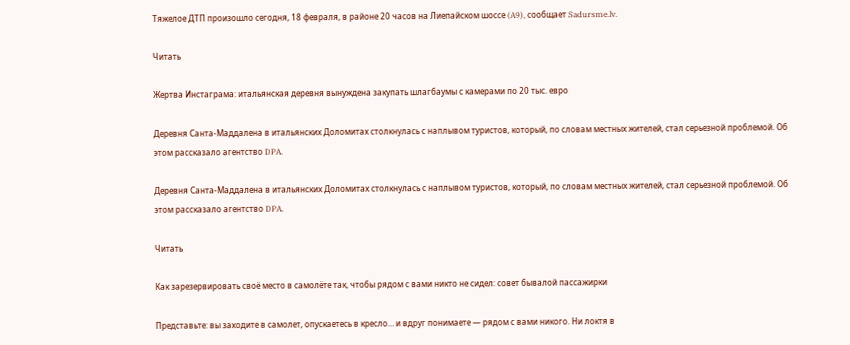Тяжелое ДТП произошло сегодня, 18 февраля, в районе 20 часов на Лиепайском шоссе (A9), сообщает Sadursme.lv.

Читать

Жертва Инстаграма: итальянская деревня вынуждена закупать шлагбаумы с камерами по 20 тыс. евро

Деревня Санта-Маддалена в итальянских Доломитах столкнулась с наплывом туристов, который, по словам местных жителей, стал серьезной проблемой. Об этом рассказало агентство DPA.

Деревня Санта-Маддалена в итальянских Доломитах столкнулась с наплывом туристов, который, по словам местных жителей, стал серьезной проблемой. Об этом рассказало агентство DPA.

Читать

Как зарезервировать своё место в самолёте так, чтобы рядом с вами никто не сидел: совет бывалой пассажирки

Представьте: вы заходите в самолет, опускаетесь в кресло… и вдруг понимаете — рядом с вами никого. Ни локтя в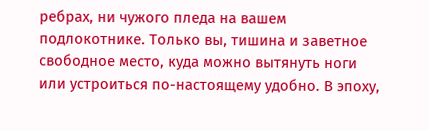ребрах, ни чужого пледа на вашем подлокотнике. Только вы, тишина и заветное свободное место, куда можно вытянуть ноги или устроиться по-настоящему удобно. В эпоху,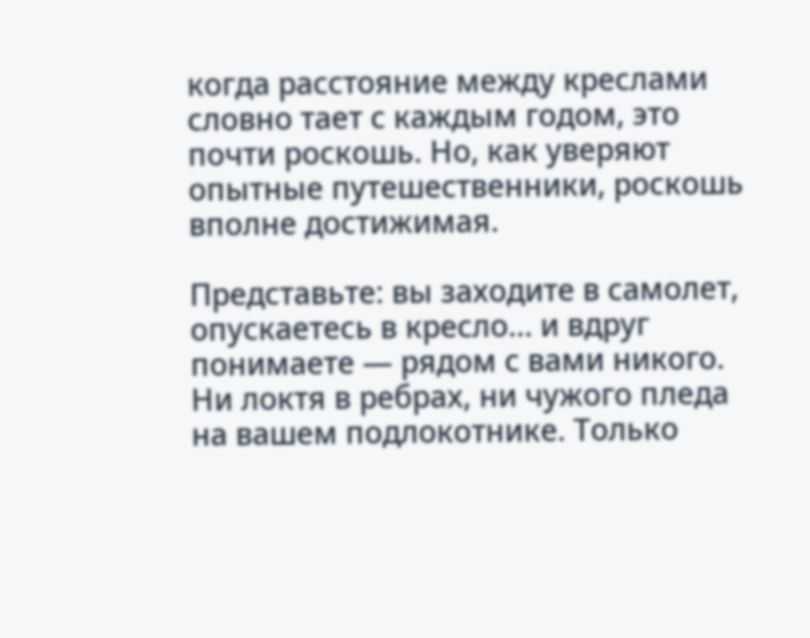когда расстояние между креслами словно тает с каждым годом, это почти роскошь. Но, как уверяют опытные путешественники, роскошь вполне достижимая.

Представьте: вы заходите в самолет, опускаетесь в кресло… и вдруг понимаете — рядом с вами никого. Ни локтя в ребрах, ни чужого пледа на вашем подлокотнике. Только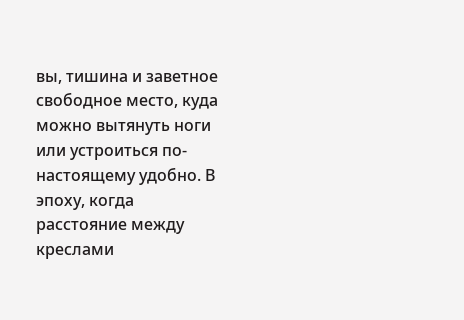вы, тишина и заветное свободное место, куда можно вытянуть ноги или устроиться по-настоящему удобно. В эпоху, когда расстояние между креслами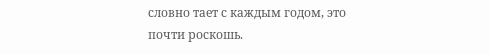словно тает с каждым годом, это почти роскошь.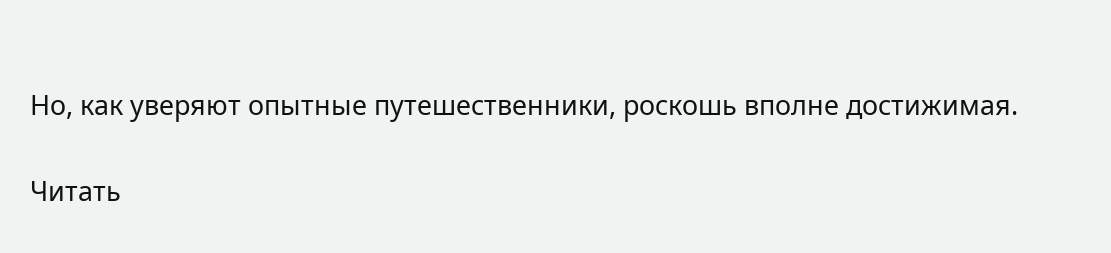Но, как уверяют опытные путешественники, роскошь вполне достижимая.

Читать